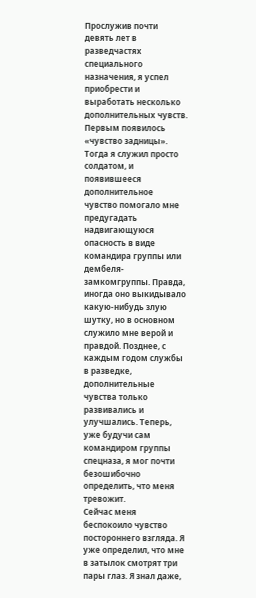Прослужив почти девять лет в разведчастях специального назначения, я успел приобрести и выработать несколько дополнительных чувств. Первым появилось «чувство задницы». Тогда я служил просто солдатом, и появившееся дополнительное чувство помогало мне предугадать надвигающуюся опасность в виде командира группы или дембеля-замкомгруппы. Правда, иногда оно выкидывало какую-нибудь злую шутку, но в основном служило мне верой и правдой. Позднее, с каждым годом службы в разведке, дополнительные чувства только развивались и улучшались. Теперь, уже будучи сам командиром группы спецназа, я мог почти безошибочно определить, что меня тревожит.
Сейчас меня беспокоило чувство постороннего взгляда. Я уже определил, что мне в затылок смотрят три пары глаз. Я знал даже,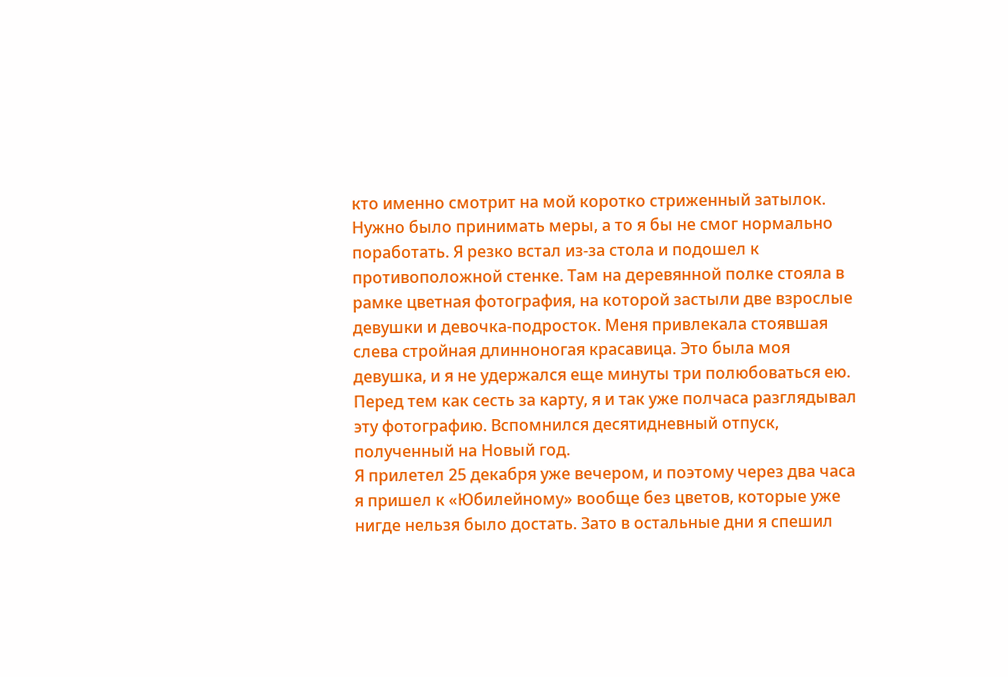кто именно смотрит на мой коротко стриженный затылок. Нужно было принимать меры, а то я бы не смог нормально поработать. Я резко встал из-за стола и подошел к противоположной стенке. Там на деревянной полке стояла в рамке цветная фотография, на которой застыли две взрослые девушки и девочка-подросток. Меня привлекала стоявшая слева стройная длинноногая красавица. Это была моя девушка, и я не удержался еще минуты три полюбоваться ею. Перед тем как сесть за карту, я и так уже полчаса разглядывал эту фотографию. Вспомнился десятидневный отпуск, полученный на Новый год.
Я прилетел 25 декабря уже вечером, и поэтому через два часа я пришел к «Юбилейному» вообще без цветов, которые уже нигде нельзя было достать. Зато в остальные дни я спешил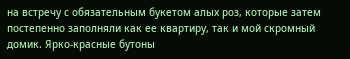на встречу с обязательным букетом алых роз, которые затем постепенно заполняли как ее квартиру, так и мой скромный домик. Ярко-красные бутоны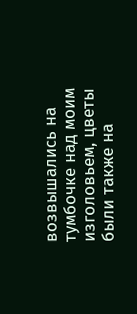возвышались на тумбочке над моим изголовьем, цветы были также на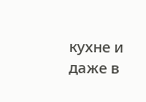кухне и даже в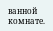ванной комнате.